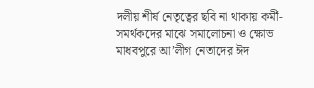দলীয় শীর্ষ নেতৃত্বের ছবি না থাকায় কর্মী-সমর্থকদের মাঝে সমালোচনা ও ক্ষোভ
মাধবপুরে আ’লীগ নেতাদের ঈদ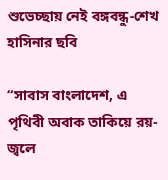শুভেচ্ছায় নেই বঙ্গবন্ধু-শেখ হাসিনার ছবি

“সাবাস বাংলাদেশ, এ পৃথিবী অবাক তাকিয়ে রয়- জ্বলে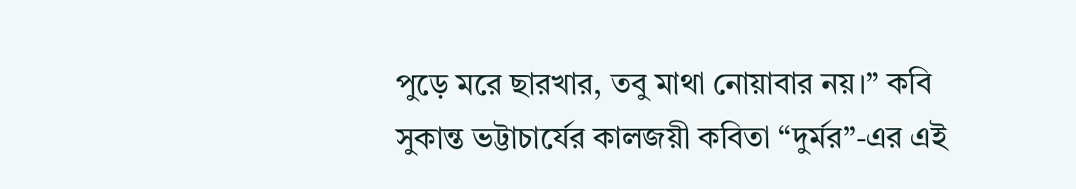পুড়ে মরে ছারখার, তবু মাথা নোয়াবার নয়।” কবি সুকান্ত ভট্টাচার্যের কালজয়ী কবিতা “দুর্মর”-এর এই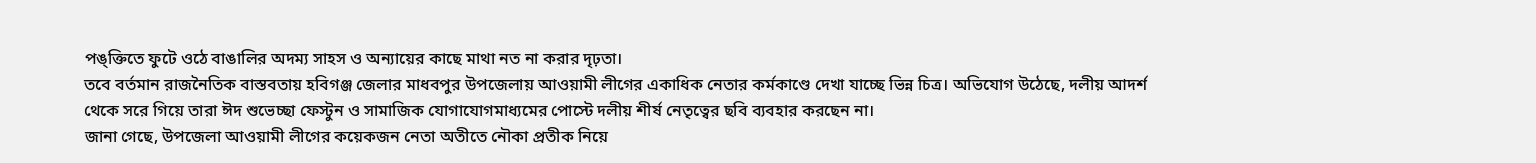পঙ্ক্তিতে ফুটে ওঠে বাঙালির অদম্য সাহস ও অন্যায়ের কাছে মাথা নত না করার দৃঢ়তা।
তবে বর্তমান রাজনৈতিক বাস্তবতায় হবিগঞ্জ জেলার মাধবপুর উপজেলায় আওয়ামী লীগের একাধিক নেতার কর্মকাণ্ডে দেখা যাচ্ছে ভিন্ন চিত্র। অভিযোগ উঠেছে, দলীয় আদর্শ থেকে সরে গিয়ে তারা ঈদ শুভেচ্ছা ফেস্টুন ও সামাজিক যোগাযোগমাধ্যমের পোস্টে দলীয় শীর্ষ নেতৃত্বের ছবি ব্যবহার করছেন না।
জানা গেছে, উপজেলা আওয়ামী লীগের কয়েকজন নেতা অতীতে নৌকা প্রতীক নিয়ে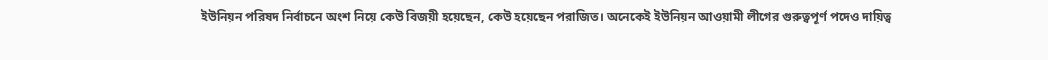ইউনিয়ন পরিষদ নির্বাচনে অংশ নিয়ে কেউ বিজয়ী হয়েছেন, কেউ হয়েছেন পরাজিত। অনেকেই ইউনিয়ন আওয়ামী লীগের গুরুত্বপূর্ণ পদেও দায়িত্ব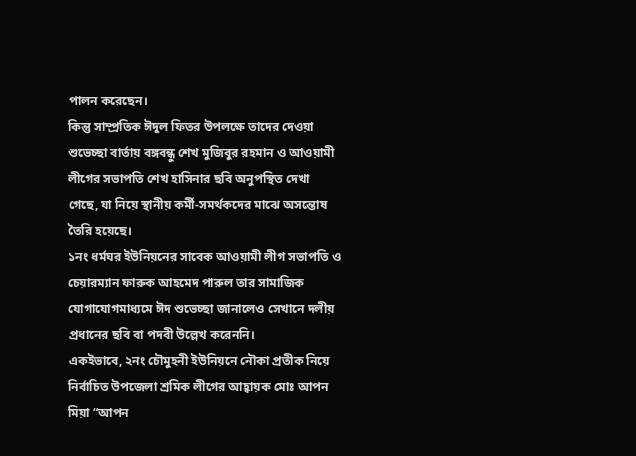পালন করেছেন।
কিন্তু সাম্প্রতিক ঈদুল ফিতর উপলক্ষে তাদের দেওয়া শুভেচ্ছা বার্তায় বঙ্গবন্ধু শেখ মুজিবুর রহমান ও আওয়ামী লীগের সভাপতি শেখ হাসিনার ছবি অনুপস্থিত দেখা গেছে, যা নিয়ে স্থানীয় কর্মী-সমর্থকদের মাঝে অসন্তোষ তৈরি হয়েছে।
১নং ধর্মঘর ইউনিয়নের সাবেক আওয়ামী লীগ সভাপতি ও চেয়ারম্যান ফারুক আহমেদ পারুল তার সামাজিক যোগাযোগমাধ্যমে ঈদ শুভেচ্ছা জানালেও সেখানে দলীয় প্রধানের ছবি বা পদবী উল্লেখ করেননি।
একইভাবে, ২নং চৌমুহনী ইউনিয়নে নৌকা প্রতীক নিয়ে নির্বাচিত উপজেলা শ্রমিক লীগের আহ্বায়ক মোঃ আপন মিয়া “আপন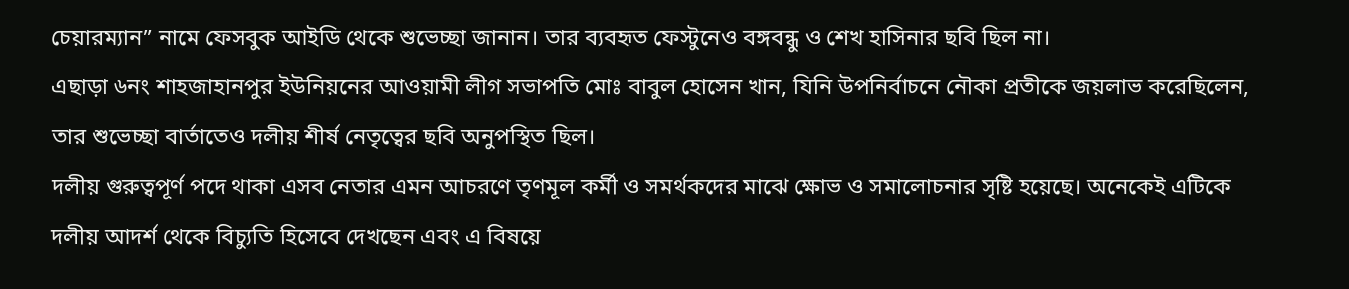চেয়ারম্যান” নামে ফেসবুক আইডি থেকে শুভেচ্ছা জানান। তার ব্যবহৃত ফেস্টুনেও বঙ্গবন্ধু ও শেখ হাসিনার ছবি ছিল না।
এছাড়া ৬নং শাহজাহানপুর ইউনিয়নের আওয়ামী লীগ সভাপতি মোঃ বাবুল হোসেন খান, যিনি উপনির্বাচনে নৌকা প্রতীকে জয়লাভ করেছিলেন, তার শুভেচ্ছা বার্তাতেও দলীয় শীর্ষ নেতৃত্বের ছবি অনুপস্থিত ছিল।
দলীয় গুরুত্বপূর্ণ পদে থাকা এসব নেতার এমন আচরণে তৃণমূল কর্মী ও সমর্থকদের মাঝে ক্ষোভ ও সমালোচনার সৃষ্টি হয়েছে। অনেকেই এটিকে দলীয় আদর্শ থেকে বিচ্যুতি হিসেবে দেখছেন এবং এ বিষয়ে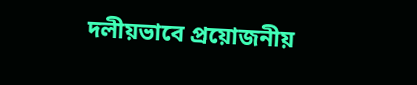দলীয়ভাবে প্রয়োজনীয়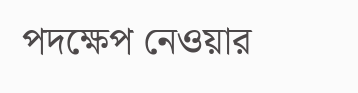পদক্ষেপ নেওয়ার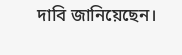দাবি জানিয়েছেন।